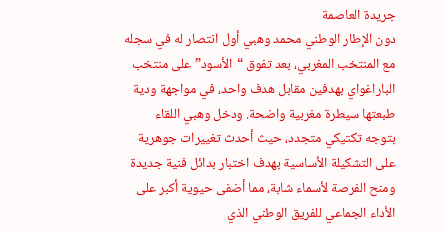جريدة العاصمة
دون الإطار الوطني محمد وهبي أول انتصار له في سجله مع المنتخب المغربي، بعد تفوق “الأسود” على منتخب الباراغواي بهدفين مقابل هدف واحد، في مواجهة ودية طبعتها سيطرة مغربية واضحة. ودخل وهبي اللقاء بتوجه تكتيكي متجدد، حيث أحدث تغييرات جوهرية على التشكيلة الأساسية بهدف اختبار بدائل فنية جديدة ومنح الفرصة لأسماء شابة، مما أضفى حيوية أكبر على الأداء الجماعي للفريق الوطني الذي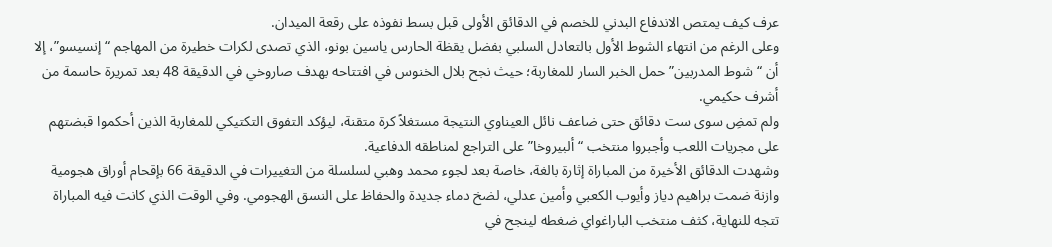عرف كيف يمتص الاندفاع البدني للخصم في الدقائق الأولى قبل بسط نفوذه على رقعة الميدان.
وعلى الرغم من انتهاء الشوط الأول بالتعادل السلبي بفضل يقظة الحارس ياسين بونو، الذي تصدى لكرات خطيرة من المهاجم “إنسيسو”، إلا أن “شوط المدربين” حمل الخبر السار للمغاربة؛ حيث نجح بلال الخنوس في افتتاحه بهدف صاروخي في الدقيقة 48 بعد تمريرة حاسمة من أشرف حكيمي.
ولم تمضِ سوى ست دقائق حتى ضاعف نائل العيناوي النتيجة مستغلاً كرة متقنة، ليؤكد التفوق التكتيكي للمغاربة الذين أحكموا قبضتهم على مجريات اللعب وأجبروا منتخب “ألبيروخا” على التراجع لمناطقه الدفاعية.
وشهدت الدقائق الأخيرة من المباراة إثارة بالغة، خاصة بعد لجوء محمد وهبي لسلسلة من التغييرات في الدقيقة 66 بإقحام أوراق هجومية وازنة ضمت براهيم دياز وأيوب الكعبي وأمين عدلي، لضخ دماء جديدة والحفاظ على النسق الهجومي. وفي الوقت الذي كانت فيه المباراة تتجه للنهاية، كثف منتخب الباراغواي ضغطه لينجح في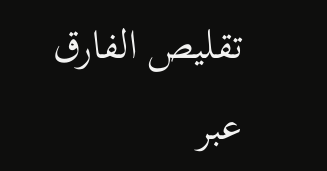تقليص الفارق عبر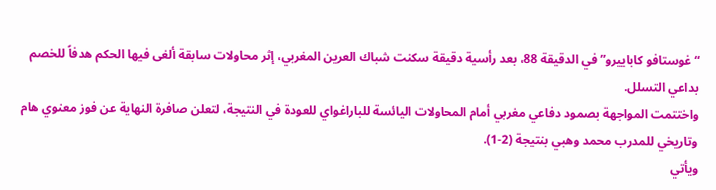“غوستافو كاباييرو” في الدقيقة 88، بعد رأسية دقيقة سكنت شباك العرين المغربي، إثر محاولات سابقة ألغى فيها الحكم هدفاً للخصم بداعي التسلل.
واختتمت المواجهة بصمود دفاعي مغربي أمام المحاولات اليائسة للباراغواي للعودة في النتيجة، لتعلن صافرة النهاية عن فوز معنوي هام وتاريخي للمدرب محمد وهبي بنتيجة (2-1).
ويأتي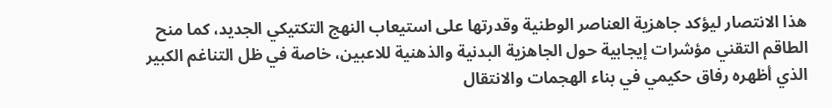هذا الانتصار ليؤكد جاهزية العناصر الوطنية وقدرتها على استيعاب النهج التكتيكي الجديد، كما منح الطاقم التقني مؤشرات إيجابية حول الجاهزية البدنية والذهنية للاعبين، خاصة في ظل التناغم الكبير الذي أظهره رفاق حكيمي في بناء الهجمات والانتقال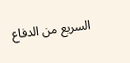السريع من الدفاع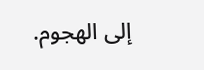إلى الهجوم.